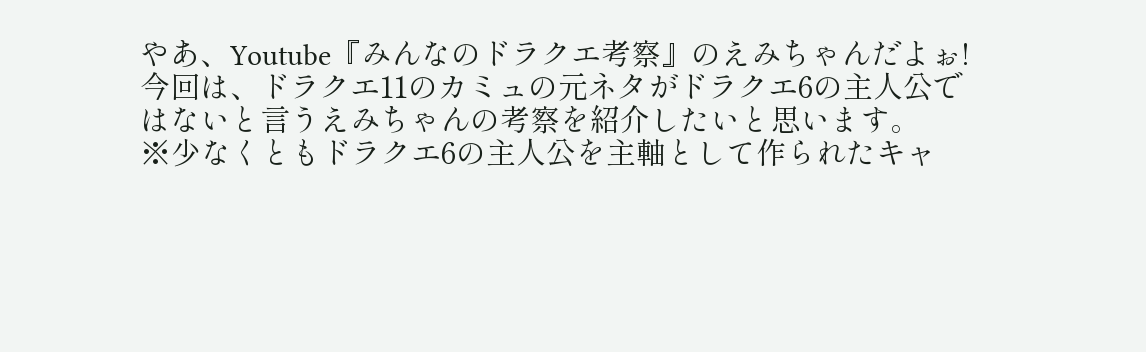やあ、Youtube『みんなのドラクエ考察』のえみちゃんだよぉ!
今回は、ドラクエ11のカミュの元ネタがドラクエ6の主人公ではないと言うえみちゃんの考察を紹介したいと思います。
※少なくともドラクエ6の主人公を主軸として作られたキャ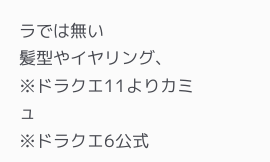ラでは無い
髪型やイヤリング、
※ドラクエ11よりカミュ
※ドラクエ6公式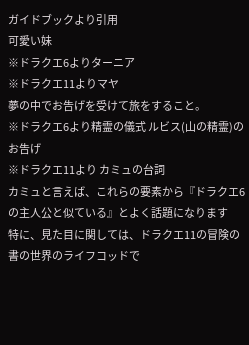ガイドブックより引用
可愛い妹
※ドラクエ6よりターニア
※ドラクエ11よりマヤ
夢の中でお告げを受けて旅をすること。
※ドラクエ6より精霊の儀式 ルビス(山の精霊)のお告げ
※ドラクエ11より カミュの台詞
カミュと言えば、これらの要素から『ドラクエ6の主人公と似ている』とよく話題になります
特に、見た目に関しては、ドラクエ11の冒険の書の世界のライフコッドで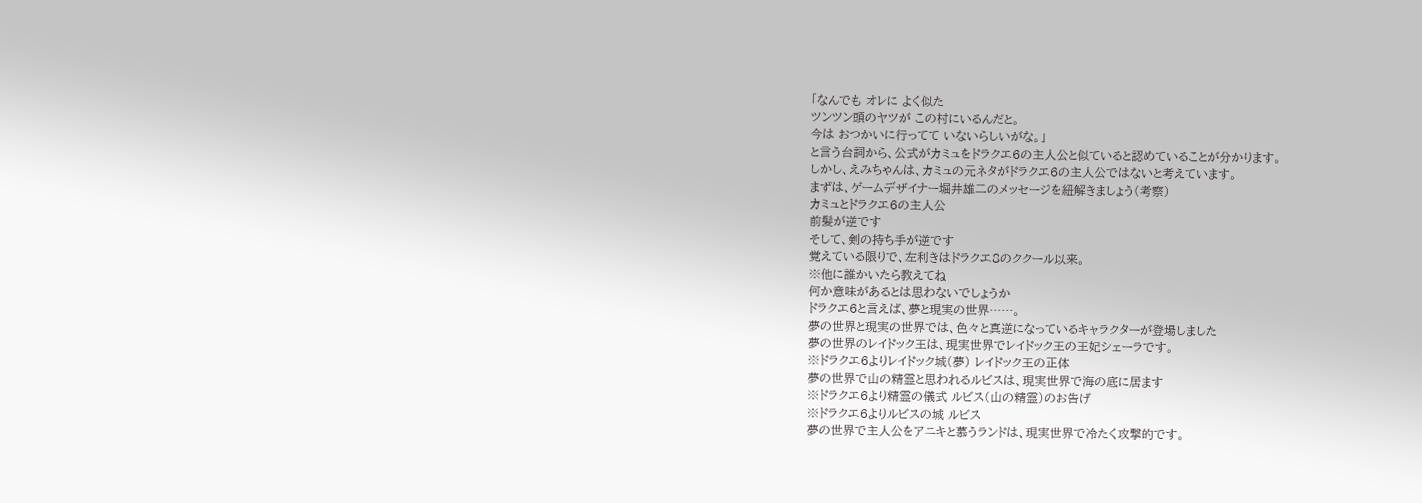「なんでも オレに よく似た
ツンツン頭のヤツが この村にいるんだと。
今は おつかいに行ってて いないらしいがな。」
と言う台詞から、公式がカミュをドラクエ6の主人公と似ていると認めていることが分かります。
しかし、えみちゃんは、カミュの元ネタがドラクエ6の主人公ではないと考えています。
まずは、ゲームデザイナー堀井雄二のメッセージを紐解きましょう(考察)
カミュとドラクエ6の主人公
前髪が逆です
そして、剣の持ち手が逆です
覚えている限りで、左利きはドラクエ8のククール以来。
※他に誰かいたら教えてね
何か意味があるとは思わないでしょうか
ドラクエ6と言えば、夢と現実の世界……。
夢の世界と現実の世界では、色々と真逆になっているキャラクターが登場しました
夢の世界のレイドック王は、現実世界でレイドック王の王妃シェーラです。
※ドラクエ6よりレイドック城(夢) レイドック王の正体
夢の世界で山の精霊と思われるルビスは、現実世界で海の底に居ます
※ドラクエ6より精霊の儀式 ルビス(山の精霊)のお告げ
※ドラクエ6よりルビスの城 ルビス
夢の世界で主人公をアニキと慕うランドは、現実世界で冷たく攻撃的です。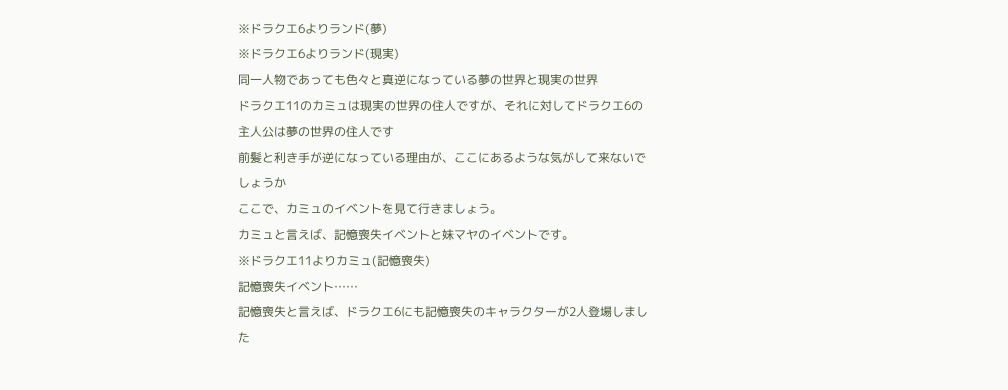※ドラクエ6よりランド(夢)
※ドラクエ6よりランド(現実)
同一人物であっても色々と真逆になっている夢の世界と現実の世界
ドラクエ11のカミュは現実の世界の住人ですが、それに対してドラクエ6の主人公は夢の世界の住人です
前髪と利き手が逆になっている理由が、ここにあるような気がして来ないでしょうか
ここで、カミュのイベントを見て行きましょう。
カミュと言えば、記憶喪失イベントと妹マヤのイベントです。
※ドラクエ11よりカミュ(記憶喪失)
記憶喪失イベント……
記憶喪失と言えば、ドラクエ6にも記憶喪失のキャラクターが2人登場しました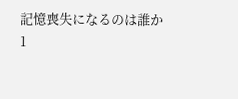記憶喪失になるのは誰か
1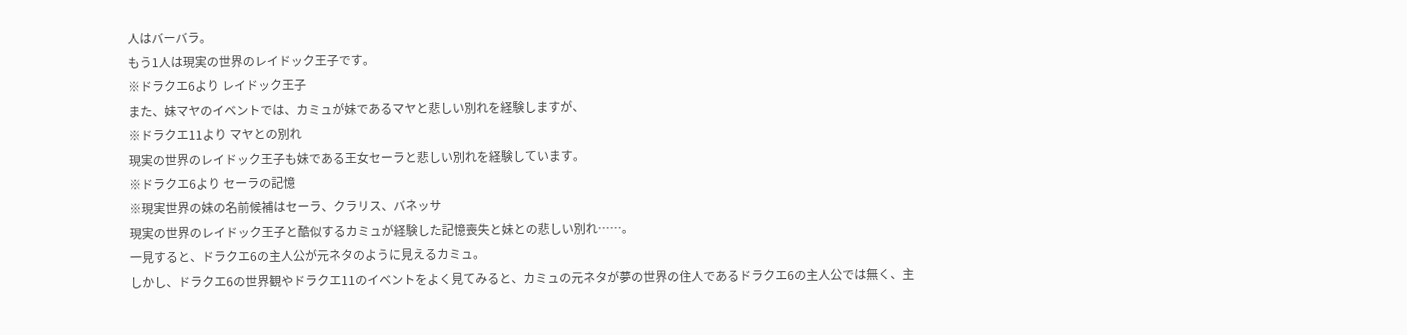人はバーバラ。
もう1人は現実の世界のレイドック王子です。
※ドラクエ6より レイドック王子
また、妹マヤのイベントでは、カミュが妹であるマヤと悲しい別れを経験しますが、
※ドラクエ11より マヤとの別れ
現実の世界のレイドック王子も妹である王女セーラと悲しい別れを経験しています。
※ドラクエ6より セーラの記憶
※現実世界の妹の名前候補はセーラ、クラリス、バネッサ
現実の世界のレイドック王子と酷似するカミュが経験した記憶喪失と妹との悲しい別れ……。
一見すると、ドラクエ6の主人公が元ネタのように見えるカミュ。
しかし、ドラクエ6の世界観やドラクエ11のイベントをよく見てみると、カミュの元ネタが夢の世界の住人であるドラクエ6の主人公では無く、主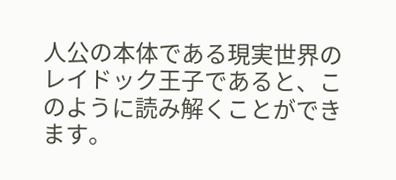人公の本体である現実世界のレイドック王子であると、このように読み解くことができます。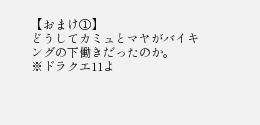【おまけ①】
どうしてカミュとマヤがバイキングの下働きだったのか。
※ドラクエ11よ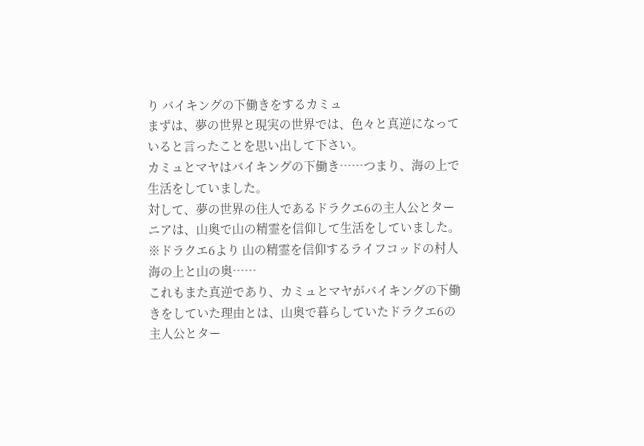り バイキングの下働きをするカミュ
まずは、夢の世界と現実の世界では、色々と真逆になっていると言ったことを思い出して下さい。
カミュとマヤはバイキングの下働き……つまり、海の上で生活をしていました。
対して、夢の世界の住人であるドラクエ6の主人公とターニアは、山奥で山の精霊を信仰して生活をしていました。
※ドラクエ6より 山の精霊を信仰するライフコッドの村人
海の上と山の奥……
これもまた真逆であり、カミュとマヤがバイキングの下働きをしていた理由とは、山奥で暮らしていたドラクエ6の主人公とター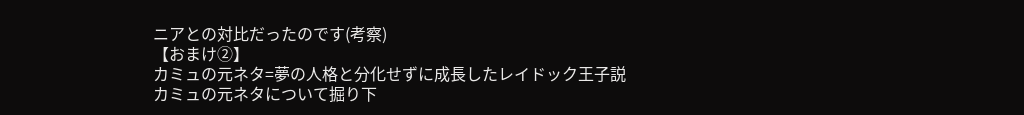ニアとの対比だったのです(考察)
【おまけ②】
カミュの元ネタ=夢の人格と分化せずに成長したレイドック王子説
カミュの元ネタについて掘り下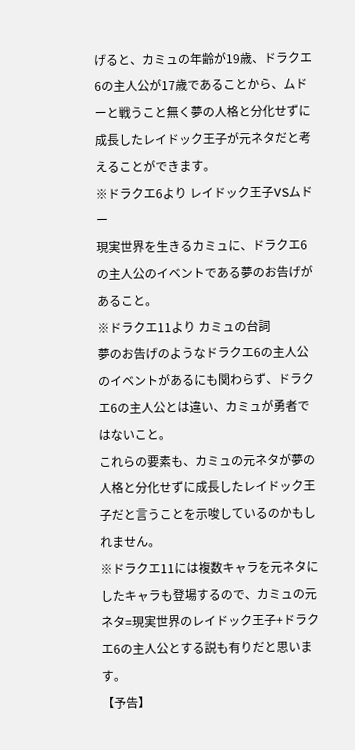げると、カミュの年齢が19歳、ドラクエ6の主人公が17歳であることから、ムドーと戦うこと無く夢の人格と分化せずに成長したレイドック王子が元ネタだと考えることができます。
※ドラクエ6より レイドック王子VSムドー
現実世界を生きるカミュに、ドラクエ6の主人公のイベントである夢のお告げがあること。
※ドラクエ11より カミュの台詞
夢のお告げのようなドラクエ6の主人公のイベントがあるにも関わらず、ドラクエ6の主人公とは違い、カミュが勇者ではないこと。
これらの要素も、カミュの元ネタが夢の人格と分化せずに成長したレイドック王子だと言うことを示唆しているのかもしれません。
※ドラクエ11には複数キャラを元ネタにしたキャラも登場するので、カミュの元ネタ=現実世界のレイドック王子+ドラクエ6の主人公とする説も有りだと思います。
【予告】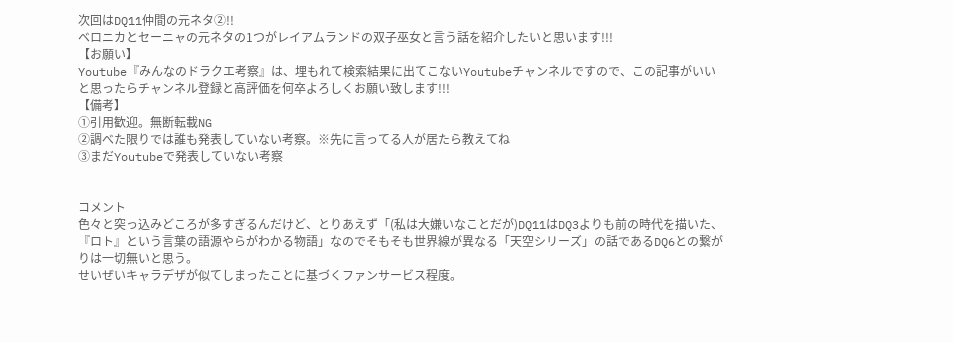次回はDQ11仲間の元ネタ②!!
ベロニカとセーニャの元ネタの1つがレイアムランドの双子巫女と言う話を紹介したいと思います!!!
【お願い】
Youtube『みんなのドラクエ考察』は、埋もれて検索結果に出てこないYoutubeチャンネルですので、この記事がいいと思ったらチャンネル登録と高評価を何卒よろしくお願い致します!!!
【備考】
①引用歓迎。無断転載NG
②調べた限りでは誰も発表していない考察。※先に言ってる人が居たら教えてね
③まだYoutubeで発表していない考察


コメント
色々と突っ込みどころが多すぎるんだけど、とりあえず「(私は大嫌いなことだが)DQ11はDQ3よりも前の時代を描いた、『ロト』という言葉の語源やらがわかる物語」なのでそもそも世界線が異なる「天空シリーズ」の話であるDQ6との繋がりは一切無いと思う。
せいぜいキャラデザが似てしまったことに基づくファンサービス程度。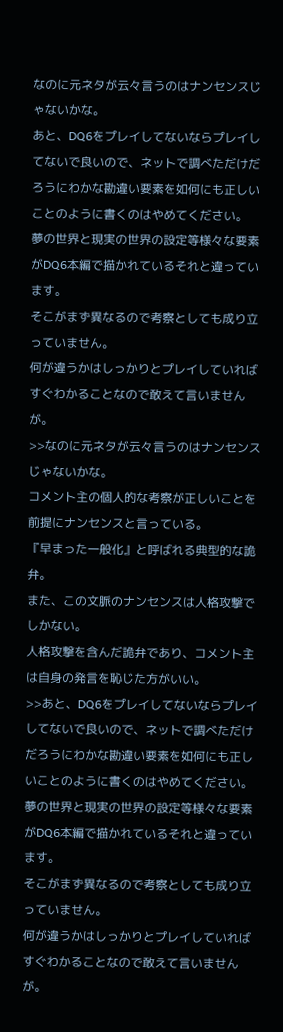なのに元ネタが云々言うのはナンセンスじゃないかな。
あと、DQ6をプレイしてないならプレイしてないで良いので、ネットで調べただけだろうにわかな勘違い要素を如何にも正しいことのように書くのはやめてください。
夢の世界と現実の世界の設定等様々な要素がDQ6本編で描かれているそれと違っています。
そこがまず異なるので考察としても成り立っていません。
何が違うかはしっかりとプレイしていればすぐわかることなので敢えて言いませんが。
>>なのに元ネタが云々言うのはナンセンスじゃないかな。
コメント主の個人的な考察が正しいことを前提にナンセンスと言っている。
『早まった一般化』と呼ばれる典型的な詭弁。
また、この文脈のナンセンスは人格攻撃でしかない。
人格攻撃を含んだ詭弁であり、コメント主は自身の発言を恥じた方がいい。
>>あと、DQ6をプレイしてないならプレイしてないで良いので、ネットで調べただけだろうにわかな勘違い要素を如何にも正しいことのように書くのはやめてください。
夢の世界と現実の世界の設定等様々な要素がDQ6本編で描かれているそれと違っています。
そこがまず異なるので考察としても成り立っていません。
何が違うかはしっかりとプレイしていればすぐわかることなので敢えて言いませんが。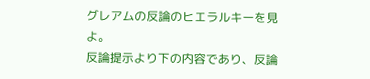グレアムの反論のヒエラルキーを見よ。
反論提示より下の内容であり、反論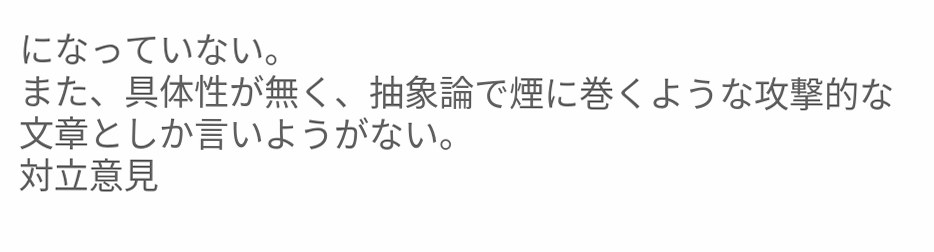になっていない。
また、具体性が無く、抽象論で煙に巻くような攻撃的な文章としか言いようがない。
対立意見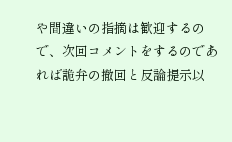や間違いの指摘は歓迎するので、次回コメントをするのであれば詭弁の撤回と反論提示以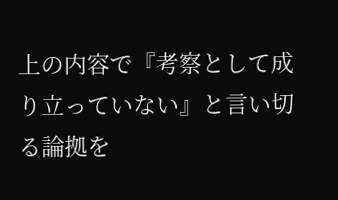上の内容で『考察として成り立っていない』と言い切る論拠を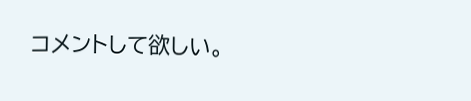コメントして欲しい。